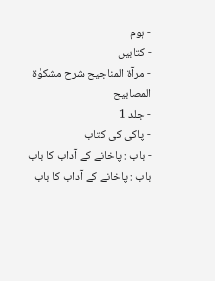- ہوم
- کتابیں
- مرآۃ المناجیح شرح مشکوٰۃ المصابیح
- جلد 1
- پاکی کی کتاب
- باب : پاخانے کے آداب کا باب
باب : پاخانے کے آداب کا باب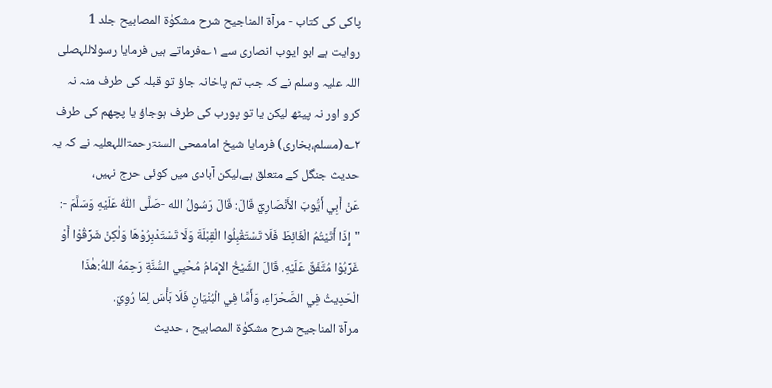پاکی کی کتاب - مرآۃ المناجیح شرح مشکوٰۃ المصابیح جلد 1
روایت ہے ابو ایوب انصاری سے ۱؎فرماتے ہیں فرمایا رسولاللہصلی اللہ علیہ وسلم نے کہ جب تم پاخانہ جاؤ تو قبلہ کی طرف منہ نہ کرو اور نہ پیٹھ لیکن یا تو پورب کی طرف ہوجاؤ یا پچھم کی طرف ۲؎(مسلم،بخاری) فرمایا شیخ اماممحی السنۃرحمۃاللہعلیہ نے کہ یہ حدیث جنگل کے متعلق ہے،لیکن آبادی میں کوئی حرج نہیں،
عَنْ أَبِي أَيُّوبَ الأَنْصَارِيِّ قَالَ: قَالَ رَسُولُ الله -صَلَّى اللّٰهُ عَلَيْهِ وَسَلَّمَ -: "إِذَا أَتَيْتُمُ الْغَائِطَ فَلَا تَسْتَقْبِلُوا الْقِبْلَةَ وَلَا تَسْتَدْبِرُوْهَا وَلٰكِنْ شَرِّقُوْا أَوْ غَرِّبُوْا مُتَّفَقٌ عَلَيْهِ. قَالَ الشَّيْخُ الإِمَامُ مُحْيِي السُّنَّةِ رَحِمَهُ اللهُ:هٰذَا الْحَدِيثُ فِي الصَّحْرَاءِ، وَأَمَّا فِي الْبُنْيَانِ فَلَا بَأْسَ لِمَا رُوِيَ.
مرآۃ المناجیح شرح مشکوٰۃ المصابیح ، حدیث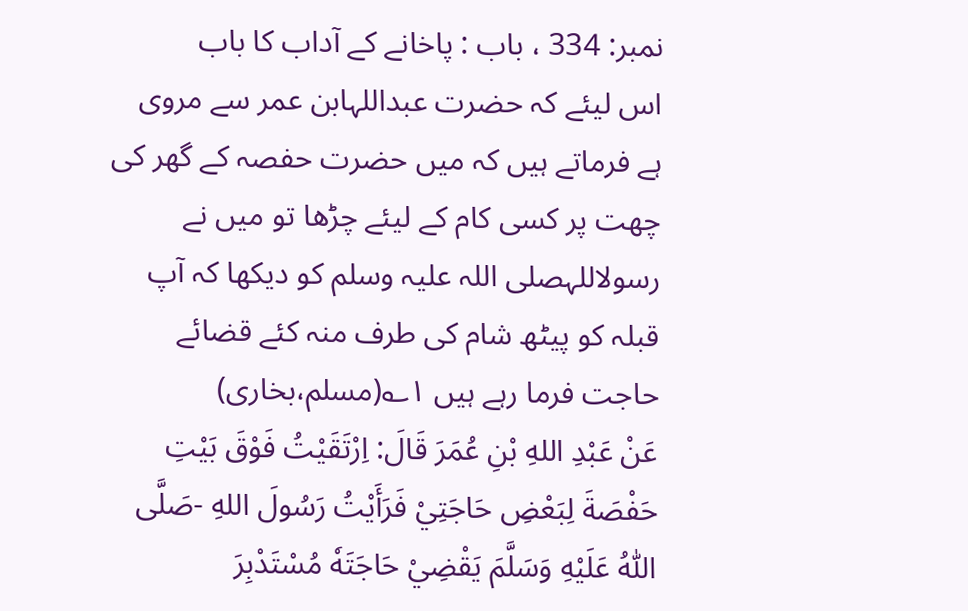نمبر: 334 ، باب : پاخانے کے آداب کا باب
اس لیئے کہ حضرت عبداللہابن عمر سے مروی ہے فرماتے ہیں کہ میں حضرت حفصہ کے گھر کی چھت پر کسی کام کے لیئے چڑھا تو میں نے رسولاللہصلی اللہ علیہ وسلم کو دیکھا کہ آپ قبلہ کو پیٹھ شام کی طرف منہ کئے قضائے حاجت فرما رہے ہیں ۱؎(مسلم،بخاری)
عَنْ عَبْدِ اللهِ بْنِ عُمَرَ قَالَ: اِرْتَقَيْتُ فَوْقَ بَيْتِ حَفْصَةَ لِبَعْضِ حَاجَتِيْ فَرَأَيْتُ رَسُولَ اللهِ -صَلَّى اللّٰهُ عَلَيْهِ وَسَلَّمَ يَقْضِيْ حَاجَتَهٗ مُسْتَدْبِرَ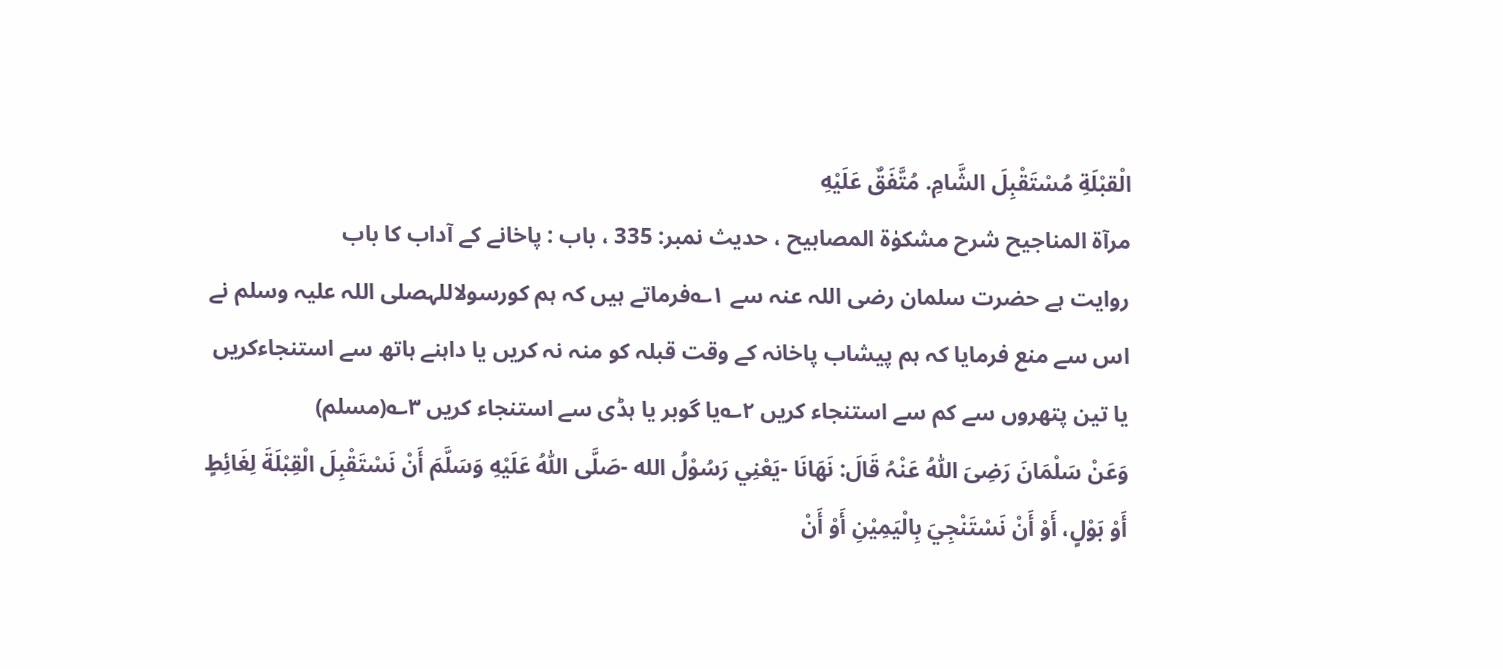الْقبْلَةِ مُسْتَقْبِلَ الشَّامِ. مُتَّفَقٌ عَلَيْهِ
مرآۃ المناجیح شرح مشکوٰۃ المصابیح ، حدیث نمبر: 335 ، باب : پاخانے کے آداب کا باب
روایت ہے حضرت سلمان رضی اللہ عنہ سے ۱؎فرماتے ہیں کہ ہم کورسولاللہصلی اللہ علیہ وسلم نے اس سے منع فرمایا کہ ہم پیشاب پاخانہ کے وقت قبلہ کو منہ نہ کریں یا داہنے ہاتھ سے استنجاءکریں یا تین پتھروں سے کم سے استنجاء کریں ۲؎یا گوبر یا ہڈی سے استنجاء کریں ۳؎(مسلم)
وَعَنْ سَلْمَانَ رَضِیَ اللّٰہُ عَنْہُ قَالَ: نَهَانَا -يَعْنِي رَسُوْلُ الله -صَلَّى اللّٰهُ عَلَيْهِ وَسَلَّمَ أَنْ نَسْتَقْبِلَ الْقِبْلَةَ لِغَائِطٍ أَوْ بَوْلٍ، أَوْ أَنْ نَسْتَنْجِيَ بِالْيَمِيْنِ أَوْ أَنْ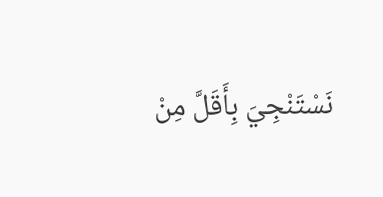نَسْتَنْجِيَ بِأَقَلَّ مِنْ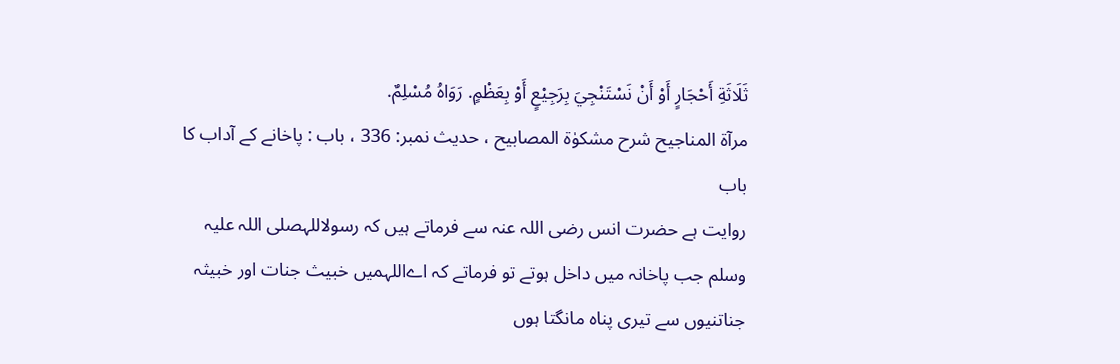ثَلَاثَةِ أَحْجَارٍ أَوْ أَنْ نَسْتَنْجِيَ بِرَجِيْعٍ أَوْ بِعَظْمٍ. رَوَاهُ مُسْلِمٌ.
مرآۃ المناجیح شرح مشکوٰۃ المصابیح ، حدیث نمبر: 336 ، باب : پاخانے کے آداب کا باب
روایت ہے حضرت انس رضی اللہ عنہ سے فرماتے ہیں کہ رسولاللہصلی اللہ علیہ وسلم جب پاخانہ میں داخل ہوتے تو فرماتے کہ اےاللہمیں خبیث جنات اور خبیثہ جناتنیوں سے تیری پناہ مانگتا ہوں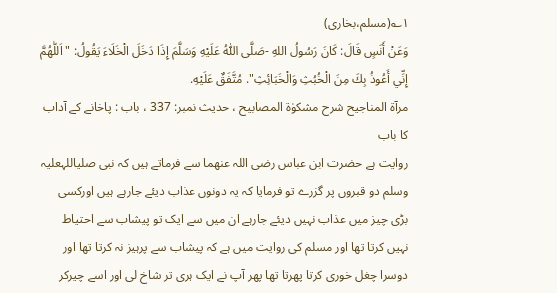۱؎(مسلم،بخاری)
وَعَنْ أَنَسٍ قَالَ: كَانَ رَسُولُ اللهِ -صَلَّى اللّٰهُ عَلَيْهِ وَسَلَّمَ إِذَا دَخَلَ الْخَلَاءَ يَقُولُ: "اَللّٰهُمَّ إِنِّي أَعُوذُ بِكَ مِنَ الْخُبُثِ وَالْخَبَائِثِ". مُتَّفَقٌ عَلَيْهِ.
مرآۃ المناجیح شرح مشکوٰۃ المصابیح ، حدیث نمبر: 337 ، باب : پاخانے کے آداب کا باب
روایت ہے حضرت ابن عباس رضی اللہ عنھما سے فرماتے ہیں کہ نبی صلیاللہعلیہ وسلم دو قبروں پر گزرے تو فرمایا کہ یہ دونوں عذاب دیئے جارہے ہیں اورکسی بڑی چیز میں عذاب نہیں دیئے جارہے ان میں سے ایک تو پیشاب سے احتیاط نہیں کرتا تھا اور مسلم کی روایت میں ہے کہ پیشاب سے پرہیز نہ کرتا تھا اور دوسرا چغل خوری کرتا پھرتا تھا پھر آپ نے ایک ہری تر شاخ لی اور اسے چیرکر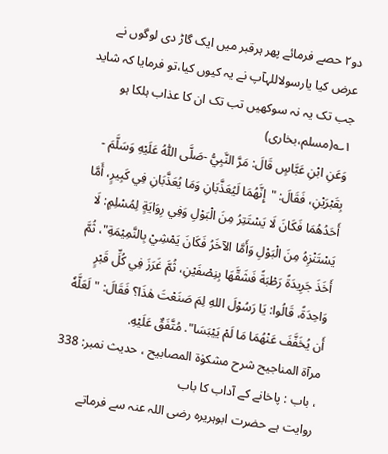دو۲ حصے فرمائے پھر ہرقبر میں ایک گاڑ دی لوگوں نے عرض کیا یارسولاللہآپ نے یہ کیوں کیا،تو فرمایا کہ شاید جب تک یہ نہ سوکھیں تب تک ان کا عذاب ہلکا ہو ۱؎(مسلم،بخاری)
وَعَنِ ابْنِ عَبَّاسٍ قَالَ: مَرَّ النَّبِيُّ -صَلَّى اللّٰهُ عَلَيْهِ وَسَلَّمَ - بِقَبْرَيْنِ، فَقَالَ: "إِنَّهُمَا لَيُعَذَّبَانِ وَمَا يُعَذَّبَانِ فِي كَبِيرٍ، أَمَّا أَحَدُهُمَا فَكَانَ لَا يَسْتَتِرُ مِنَ الْبَوْلِ وَفِي رِوَايَةٍ لِمُسْلِمٍ: لَا يَسْتَنْزِهُ مِنَ الْبَوْلِ وَأَمَّا الآخَرُ فَكَانَ يَمْشِيْ بِالنَّمِيْمَةِ"، ثُمَّ أَخَذَ جَرِيدَةً رَطْبَةً فَشَقَّهَا بِنِصْفَيْنِ، ثُمَّ غَرَزَ فِي كُلِّ قَبْرٍ وَاحِدَةً، قَالُوا: يَا رَسُوْلَ اللهِ لِمَ صَنَعْتَ هٰذَا؟ فَقَالَ: "لَعَلَّهٗ أَن يُخَفَّفَ عَنْهُمَا مَا لَمْ يَيْبَسَا". مُتَّفَقٌ عَلَيْهِ.
مرآۃ المناجیح شرح مشکوٰۃ المصابیح ، حدیث نمبر: 338 ، باب : پاخانے کے آداب کا باب
روایت ہے حضرت ابوہریرہ رضی اللہ عنہ سے فرماتے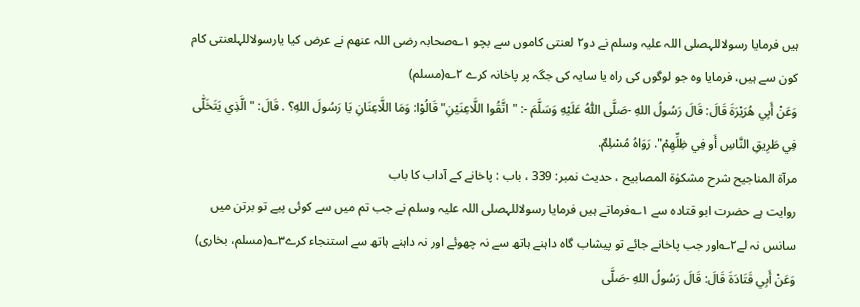ہیں فرمایا رسولاللہصلی اللہ علیہ وسلم نے دو۲ لعنتی کاموں سے بچو ۱؎صحابہ رضی اللہ عنھم نے عرض کیا یارسولاللہلعنتی کام کون سے ہیں، فرمایا وہ جو لوگوں کی راہ یا سایہ کی جگہ پر پاخانہ کرے ۲؎(مسلم)
وَعَنْ أَبِي هُرَيْرَةَ قَالَ: قَالَ رَسُولُ اللهِ -صَلَّى اللّٰهُ عَلَيْهِ وَسَلَّمَ -: "اتَّقُوا اللَّاعِنَيْنِ" قَالُوْا: وَمَا اللَّاعِنَانِ يَا رَسُولَ اللهِ؟ . قَالَ: "الَّذِي يَتَخَلّٰى فِي طَرِيقِ النَّاسِ أَو فِي ظِلِّهِمْ". رَوَاهُ مُسْلِمٌ.
مرآۃ المناجیح شرح مشکوٰۃ المصابیح ، حدیث نمبر: 339 ، باب : پاخانے کے آداب کا باب
روایت ہے حضرت ابو قتادہ سے ۱؎فرماتے ہیں فرمایا رسولاللہصلی اللہ علیہ وسلم نے جب تم میں سے کوئی پیے تو برتن میں سانس نہ لے۲؎اور جب پاخانے جائے تو پیشاب گاہ داہنے ہاتھ سے نہ چھوئے اور نہ داہنے ہاتھ سے استنجاء کرے۳؎(مسلم، بخاری)
وَعَنْ أَبِي قَتَادَةَ قَالَ: قَالَ رَسُولُ اللهِ -صَلَّى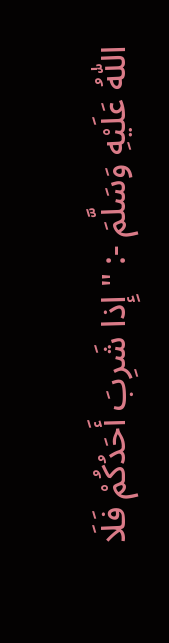اللّٰهُ عَلَيْهِ وَسَلَّمَ -: "إِذا شَرِبَ أَحَدُكُمْ فَلَا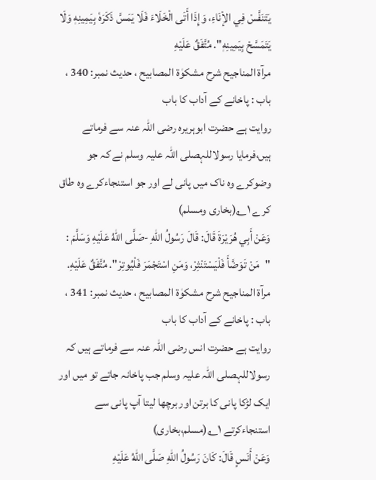يَتَنَفَّسْ فِي الإْنَاءِ، وَإِذَا أَتَى الْخَلَاءَ فَلَا يَمَسَّ ذَكَرَهٗ بِيَمِينِهٖ وَلَا يَتَمَسَّحْ بِيَمِينِهٖ". مُتَّفَقٌ عَلَيْهِ
مرآۃ المناجیح شرح مشکوٰۃ المصابیح ، حدیث نمبر: 340 ، باب : پاخانے کے آداب کا باب
روایت ہے حضرت ابوہریرہ رضی اللہ عنہ سے فرماتے ہیں،فرمایا رسولاللہصلی اللہ علیہ وسلم نے کہ جو وضوکرے وہ ناک میں پانی لے اور جو استنجاءکرے وہ طاق کرے ۱؎(بخاری ومسلم)
وَعَنْ أَبِي هُرَيْرَةَ قَالَ: قَالَ رَسُولُ اللهِ -صَلَّى اللّٰهُ عَلَيْهِ وَسَلَّمَ : "مَنْ تَوَضَّأَ فَلْيَسْتَنْثِرْ، وَمَنِ اسْتَجْمَرَ فَلْيُوتِرْ". مُتَّفَقٌ عَلَيْهِ.
مرآۃ المناجیح شرح مشکوٰۃ المصابیح ، حدیث نمبر: 341 ، باب : پاخانے کے آداب کا باب
روایت ہے حضرت انس رضی اللہ عنہ سے فرماتے ہیں کہ رسولاللہصلی اللہ علیہ وسلم جب پاخانہ جاتے تو میں اور ایک لڑکا پانی کا برتن اور برچھا لیتا آپ پانی سے استنجاءکرتے ۱؎(مسلم،بخاری)
وَعَنْ أَنَسٍ قَالَ: كَانَ رَسُولُ اللهِ صَلَّى اللّٰهُ عَلَيْهِ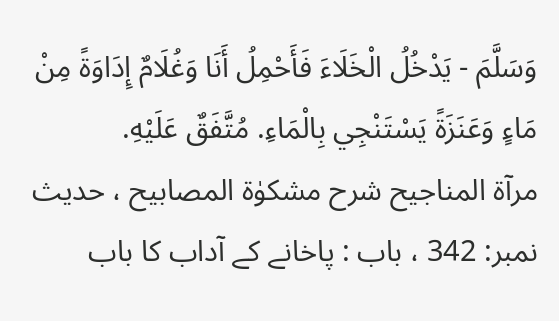وَسَلَّمَ - يَدْخُلُ الْخَلَاءَ فَأَحْمِلُ أَنَا وَغُلَامٌ إِدَاوَةً مِنْ مَاءٍ وَعَنَزَةً يَسْتَنْجِي بِالْمَاءِ. مُتَّفَقٌ عَلَيْهِ.
مرآۃ المناجیح شرح مشکوٰۃ المصابیح ، حدیث نمبر: 342 ، باب : پاخانے کے آداب کا باب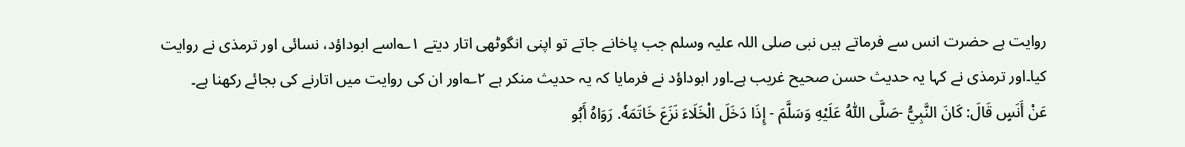روایت ہے حضرت انس سے فرماتے ہیں نبی صلی اللہ علیہ وسلم جب پاخانے جاتے تو اپنی انگوٹھی اتار دیتے ۱؎اسے ابوداؤد، نسائی اور ترمذی نے روایت کیا۔اور ترمذی نے کہا یہ حدیث حسن صحیح غریب ہے۔اور ابوداؤد نے فرمایا کہ یہ حدیث منکر ہے ۲؎اور ان کی روایت میں اتارنے کی بجائے رکھنا ہے۔
عَنْ أَنَسٍ قَالَ: كَانَ النَّبِيُّ -صَلَّى اللّٰهُ عَلَيْهِ وَسَلَّمَ - إِذَا دَخَلَ الْخَلَاءَ نَزَعَ خَاتَمَهٗ. رَوَاهُ أَبُو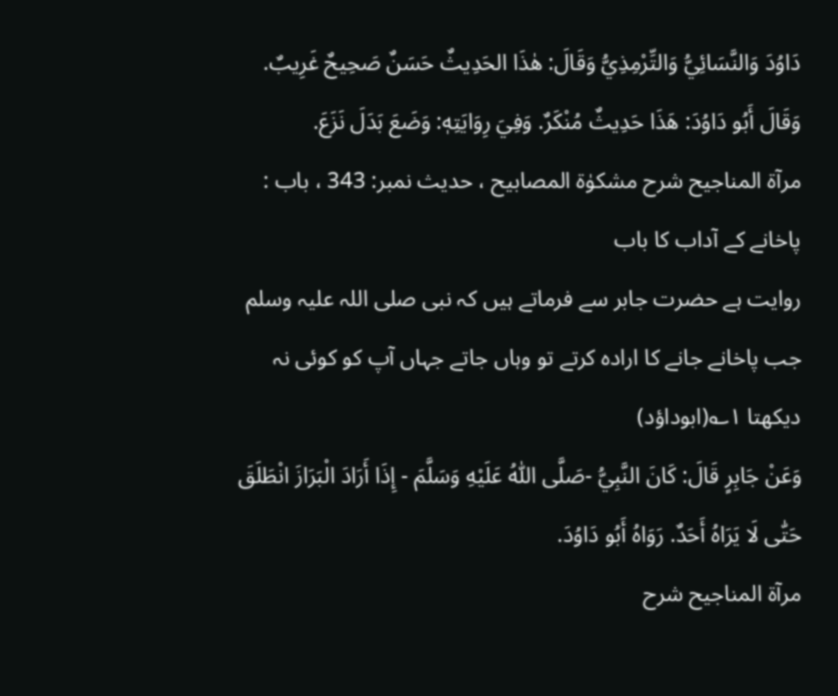دَاوُدَ وَالنَّسَائِيُّ وَالتِّرْمِذِيُّ وَقَالَ: هٰذَا الحَدِيثٌ حَسَنٌ صَحِيحٌ غَرِيبٌ.
وَقَالَ أَبُو دَاوُدَ: هَذَا حَدِيثٌ مُنْكَرٌ. وَفِيَ رِوَايَتِهٖ: وَضَعَ بَدَلَ نَزَعَ.
مرآۃ المناجیح شرح مشکوٰۃ المصابیح ، حدیث نمبر: 343 ، باب : پاخانے کے آداب کا باب
روایت ہے حضرت جابر سے فرماتے ہیں کہ نبی صلی اللہ علیہ وسلم جب پاخانے جانے کا ارادہ کرتے تو وہاں جاتے جہاں آپ کو کوئی نہ دیکھتا ۱؎(ابوداؤد)
وَعَنْ جَابِرٍ قَالَ: كَانَ النَّبِيُّ -صَلَّى اللّٰهُ عَلَيْهِ وَسَلَّمَ - إِذَا أَرَادَ الْبَرَازَ انْطَلَقَ حَتّٰى لَا يَرَاهُ أَحَدٌ. رَوَاهُ أَبُو دَاوُدَ.
مرآۃ المناجیح شرح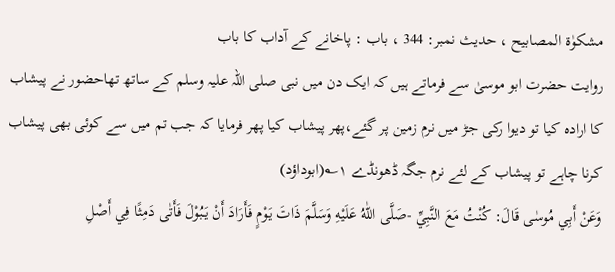مشکوٰۃ المصابیح ، حدیث نمبر: 344 ، باب : پاخانے کے آداب کا باب
روایت حضرت ابو موسیٰ سے فرماتے ہیں کہ ایک دن میں نبی صلی اللہ علیہ وسلم کے ساتھ تھاحضور نے پیشاب کا ارادہ کیا تو دیوا رکی جڑ میں نرم زمین پر گئے،پھر پیشاب کیا پھر فرمایا کہ جب تم میں سے کوئی بھی پیشاب کرنا چاہے تو پیشاب کے لئے نرم جگہ ڈھونڈے ۱؎(ابوداؤد)
وَعَنْ أَبِي مُوسٰى قَالَ: كُنْتُ مَعَ النَّبِيِّ -صَلَّى اللّٰهُ عَلَيْهِ وَسَلَّمَ ذَاتَ يَوْمٍ فَأَرَادَ أَنْ يَبُوْلَ فَأَتٰی دَمِثًا فِي أَصْلِ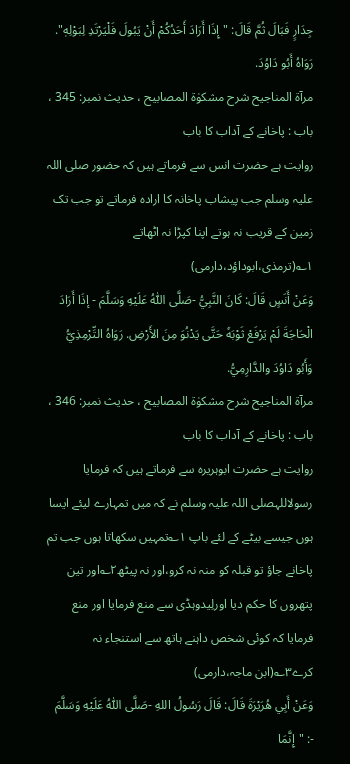جِدَارٍ فَبَالَ ثُمَّ قَالَ: "إِذَا أَرَادَ أَحَدُكُمْ أَنْ يَبُولَ فَلْيَرْتَدِ لِبَوْلِهٖ". رَوَاهُ أَبُو دَاوُدَ.
مرآۃ المناجیح شرح مشکوٰۃ المصابیح ، حدیث نمبر: 345 ، باب : پاخانے کے آداب کا باب
روایت ہے حضرت انس سے فرماتے ہیں کہ حضور صلی اللہ علیہ وسلم جب پیشاب پاخانہ کا ارادہ فرماتے تو جب تک زمین کے قریب نہ ہوتے اپنا کپڑا نہ اٹھاتے ۱؎(ترمذی،ابوداؤد،دارمی)
وَعَنْ أَنَسٍ قَالَ: كَانَ النَّبِيُّ -صَلَّى اللّٰهُ عَلَيْهِ وَسَلَّمَ - إذَا أَرَادَ الْحَاجَةَ لَمْ يَرْفَعْ ثَوْبَهٗ حَتَّى يَدْنُوَ مِنَ الأَرْضِ. رَوَاهُ التِّرْمِذِيُّ وَأَبُو دَاوُدَ والدَّارِمِيُّ.
مرآۃ المناجیح شرح مشکوٰۃ المصابیح ، حدیث نمبر: 346 ، باب : پاخانے کے آداب کا باب
روایت ہے حضرت ابوہریرہ سے فرماتے ہیں کہ فرمایا رسولاللہصلی اللہ علیہ وسلم نے کہ میں تمہارے لیئے ایسا ہوں جیسے بیٹے کے لئے باپ ۱؎تمہیں سکھاتا ہوں جب تم پاخانے جاؤ تو قبلہ کو منہ نہ کرو،اور نہ پیٹھ۲؎اور تین پتھروں کا حکم دیا اورلِیدوہڈی سے منع فرمایا اور منع فرمایا کہ کوئی شخص داہنے ہاتھ سے استنجاء نہ کرے۳؎(ابن ماجہ،دارمی)
وَعَنْ أَبِي هُرَيْرَةَ قَالَ: قَالَ رَسُولُ اللهِ -صَلَّى اللّٰهُ عَلَيْهِ وَسَلَّمَ -: "إِنَّمَا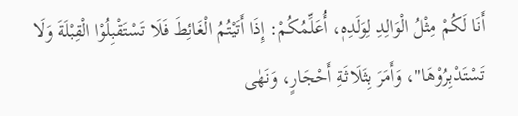أَنَا لَكُمْ مِثْلُ الْوَالِدِ لِوَلَدِهٖ، أُعَلِّمُكُمْ: إِذَا أَتَيْتُمُ الْغَائِطَ فَلَا تَسْتَقْبِلُوْا الْقِبْلَةَ وَلَا تَسْتَدْبِرُوْهَا"، وَأَمَرَ بِثَلَاثَةِ أَحْجَارٍ، وَنَهٰى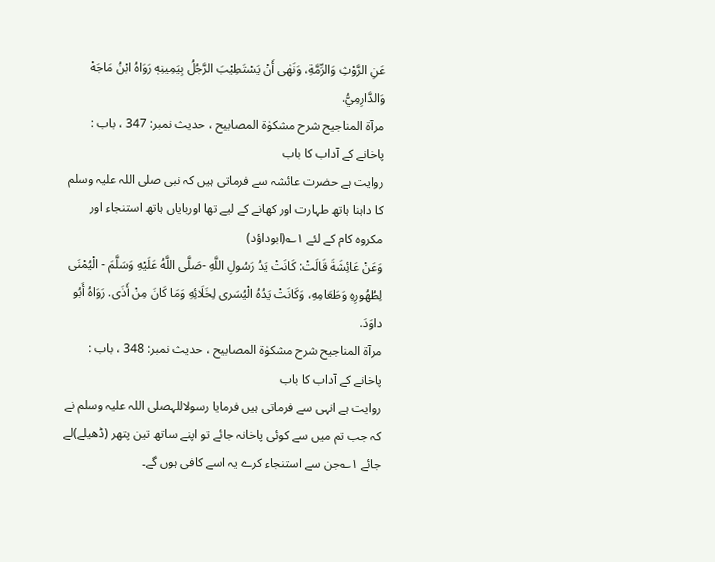عَنِ الرَّوْثِ وَالرِّمَّةِ، وَنَهٰى أَنْ يَسْتَطِيْبَ الرَّجُلُ بِيَمِينِهٖ رَوَاهُ ابْنُ مَاجَهْ وَالدَّارِمِيُّ.
مرآۃ المناجیح شرح مشکوٰۃ المصابیح ، حدیث نمبر: 347 ، باب : پاخانے کے آداب کا باب
روایت ہے حضرت عائشہ سے فرماتی ہیں کہ نبی صلی اللہ علیہ وسلم کا داہنا ہاتھ طہارت اور کھانے کے لیے تھا اوربایاں ہاتھ استنجاء اور مکروہ کام کے لئے ۱؎(ابوداؤد)
وَعَنْ عَائِشَةَ قَالَتْ: كَانَتْ يَدُ رَسُولِ اللَّهِ -صَلَّى اللَّهُ عَلَيْهِ وَسَلَّمَ - الْيُمْنَى لِطُهُورِهِ وَطَعَامِهِ، وَكَانَتْ يَدُهُ الْيُسَرى لِخَلَائِهِ وَمَا كَانَ مِنْ أَذَى. رَوَاهُ أَبُو داوَدَ.
مرآۃ المناجیح شرح مشکوٰۃ المصابیح ، حدیث نمبر: 348 ، باب : پاخانے کے آداب کا باب
روایت ہے انہی سے فرماتی ہیں فرمایا رسولاللہصلی اللہ علیہ وسلم نے کہ جب تم میں سے کوئی پاخانہ جائے تو اپنے ساتھ تین پتھر (ڈھیلے)لے جائے ۱؎جن سے استنجاء کرے یہ اسے کافی ہوں گے۔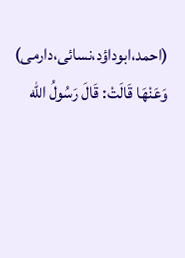(احمد،ابوداؤد،نسائی،دارمی)
وَعَنْهَا قَالَتْ: قَالَ رَسُولُ الله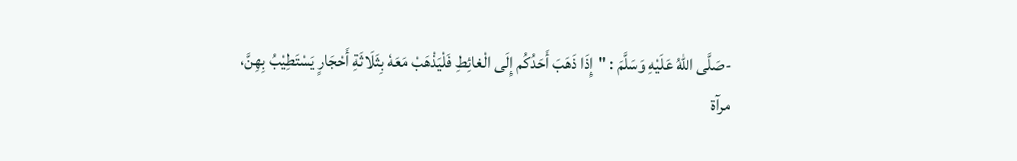-صَلَّى اللّٰهُ عَلَيْهِ وَسَلَّمَ : "إِذَا ذَهَبَ أَحَدُكُم إِلَى الْغائِطِ فَلْيَذْهَبْ مَعَهٗ بِثَلَاثَةِ أَحْجَارٍ يَسْتَطِيْبُ بِهِنَّ،
مرآۃ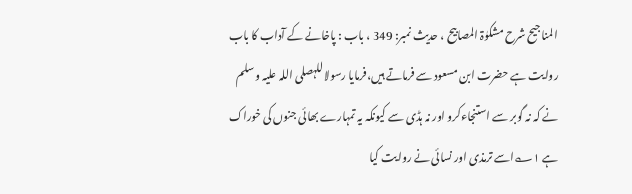المناجیح شرح مشکوٰۃ المصابیح ، حدیث نمبر: 349 ، باب : پاخانے کے آداب کا باب
روایت ہے حضرت ابن مسعود سے فرماتے ہیں،فرمایا رسولاللہصلی اللہ علیہ وسلم نے کہ نہ گوبر سے استنجاءکرو اور نہ ہڈی سے کیونکہ یہ تمہارے بھائی جنوں کی خوراک ہے ۱؎اسے ترمذی اور نسائی نے روایت کیا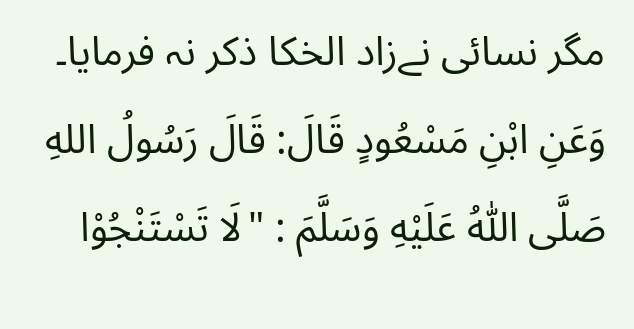مگر نسائی نےزاد الخکا ذکر نہ فرمایا۔
وَعَنِ ابْنِ مَسْعُودٍ قَالَ: قَالَ رَسُولُ اللهِ صَلَّى اللّٰهُ عَلَيْهِ وَسَلَّمَ : "لَا تَسْتَنْجُوْا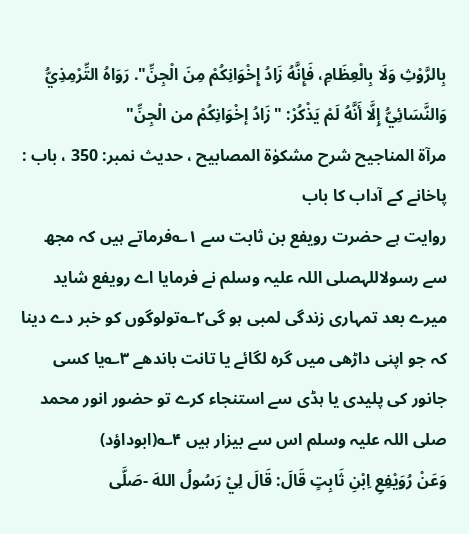بِالرَّوْثِ وَلَا بِالْعِظَامِ، فَإِنَّهُ زَادُ إِخْوَانِكُمْ مِنَ الْجِنِّ". رَوَاهُ التِّرْمِذِيُّ وَالنَّسَائِيُّ إِلَّا أَنَّهُ لَمْ يَذْكُرْ: "زَادُ إخْوَانِكُمْ من الْجِنِّ"
مرآۃ المناجیح شرح مشکوٰۃ المصابیح ، حدیث نمبر: 350 ، باب : پاخانے کے آداب کا باب
روایت ہے حضرت رویفع بن ثابت سے ۱؎فرماتے ہیں کہ مجھ سے رسولاللہصلی اللہ علیہ وسلم نے فرمایا اے رویفع شاید میرے بعد تمہاری زندگی لمبی ہو گی۲؎تولوگوں کو خبر دے دینا کہ جو اپنی داڑھی میں گرہ لگائے یا تانت باندھے ۳؎یا کسی جانور کی پلیدی یا ہڈی سے استنجاء کرے تو حضور انور محمد صلی اللہ علیہ وسلم اس سے بیزار ہیں ۴؎(ابوداؤد)
وَعَنْ رُوَيْفِعِ اِبْنِ ثَابِتٍ قَالَ: قَالَ لِيْ رَسُولُ اللهَ -صَلَّى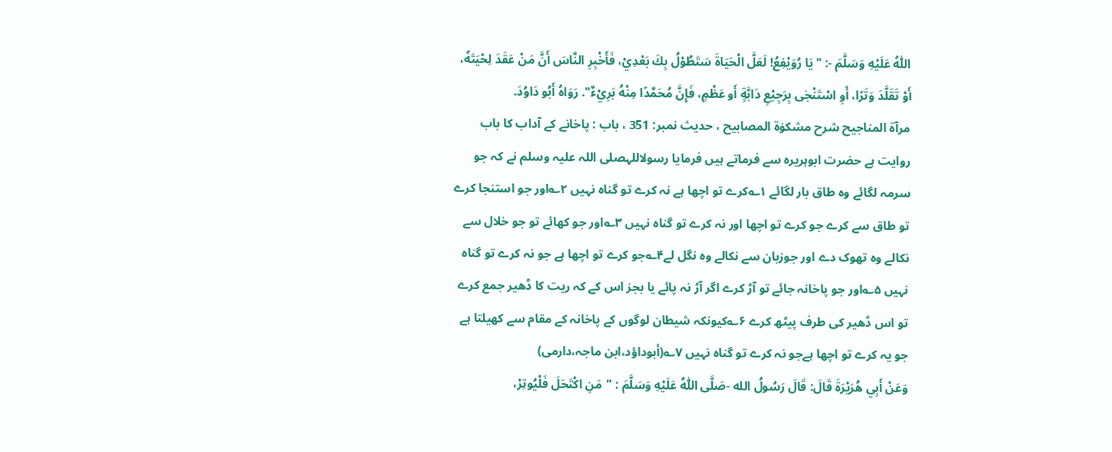اللّٰهُ عَلَيْهِ وَسَلَّمَ -: "يَا رُوَيْفِعُ! لَعَلَّ الْحَيَاةَ سَتَطُوْلُ بِكَ بَعْدِيْ، فَأَخْبِرِ النَّاسَ أَنَّ مَنْ عَقَدَ لِحْيَتَهٗ، أَوْ تَقَلَّدَ وَتَرًا، أَوِ اسْتَنْجٰى بِرَجِيْعِ دَابَّةٍ أَو عَظْمٍ، فَإِنَّ مُحَمَّدًا مِنْهُ بَرِيْءٌ". رَوَاهُ أَبُو دَاوُدَ.
مرآۃ المناجیح شرح مشکوٰۃ المصابیح ، حدیث نمبر: 351 ، باب : پاخانے کے آداب کا باب
روایت ہے حضرت ابوہریرہ سے فرماتے ہیں فرمایا رسولاللہصلی اللہ علیہ وسلم نے کہ جو سرمہ لگائے وہ طاق بار لگائے ۱؎کرے تو اچھا ہے نہ کرے تو گناہ نہیں ۲؎اور جو استنجا کرے تو طاق سے کرے جو کرے تو اچھا اور نہ کرے تو گناہ نہیں ۳؎اور جو کھائے تو جو خلال سے نکالے وہ تھوک دے اور جوزبان سے نکالے وہ نگل لے۴؎جو کرے تو اچھا ہے جو نہ کرے تو گناہ نہیں ۵؎اور جو پاخانہ جائے تو آڑ کرے اگر آڑ نہ پائے یا بجز اس کے کہ ریت کا ڈھیر جمع کرے تو اس ڈھیر کی طرف پیٹھ کرے ۶؎کیونکہ شیطان لوگوں کے پاخانہ کے مقام سے کھیلتا ہے جو یہ کرے تو اچھا ہےجو نہ کرے تو گناہ نہیں ۷؎(أبوداؤد،ابن ماجہ،دارمی)
وَعَنْ أَبِي هُرَيْرَةَ قَالَ: قَالَ رَسُولُ الله -صَلَّى اللّٰهُ عَلَيْهِ وَسَلَّمَ : "مَنِ اكْتَحَلَ فَلْيُوتِرْ،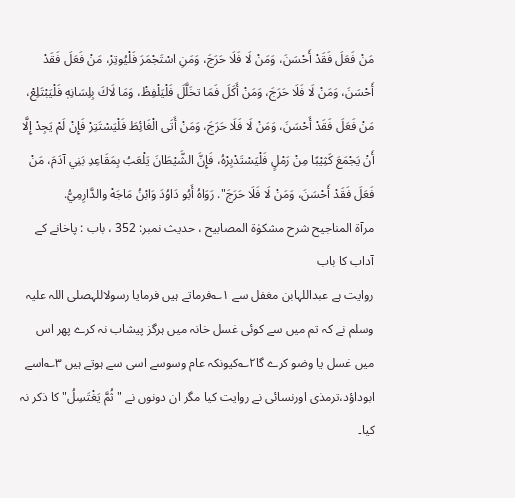مَنْ فَعَلَ فَقَدْ أَحْسَنَ، وَمَنْ لَا فَلَا حَرَجَ، وَمَنِ اسْتَجْمَرَ فَلْيُوتِرْ، مَنْ فَعَلَ فَقَدْ أَحْسَنَ، وَمَنْ لَا فَلَا حَرَجَ، وَمَنْ أَكَلَ فَمَا تخَلَّلَ فَلْيَلْفِظْ، وَمَا لَاكَ بِلِسَانِهٖ فَلْيَبْتَلِعْ، مَنْ فَعَلَ فَقَدْ أَحْسَنَ، وَمَنْ لَا فَلَا حَرَجَ، وَمَنْ أَتَى الْغَائِطَ فَلْيَسْتَتِرْ فَإِنْ لَمْ يَجِدْ إِلَّا أَنْ يَجْمَعَ كَثِيْبًا مِنْ رَمْلٍ فَلْيَسْتَدْبِرْهُ، فَإِنَّ الشَّيْطَانَ يَلْعَبُ بِمَقَاعِدِ بَنِي آدَمَ، مَنْ فَعَلَ فَقَدْ أَحْسَنَ، وَمَنْ لَا فَلَا حَرَجَ". رَوَاهُ أَبُو دَاوُدَ وَابْنُ مَاجَهْ والدَّارِمِيُّ.
مرآۃ المناجیح شرح مشکوٰۃ المصابیح ، حدیث نمبر: 352 ، باب : پاخانے کے آداب کا باب
روایت ہے عبداللہابن مغفل سے ۱؎فرماتے ہیں فرمایا رسولاللہصلی اللہ علیہ وسلم نے کہ تم میں سے کوئی غسل خانہ میں ہرگز پیشاب نہ کرے پھر اس میں غسل یا وضو کرے گا۲؎کیونکہ عام وسوسے اسی سے ہوتے ہیں ۳؎اسے ابوداؤد،ترمذی اورنسائی نے روایت کیا مگر ان دونوں نے "ثُمَّ یَغْتَسِلُ" کا ذکر نہ کیا۔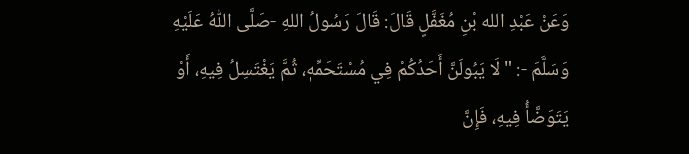وَعَنْ عَبْدِ الله بْنِ مُغَفَّلٍ قَالَ: قَالَ رَسُولُ اللهِ -صَلَّى اللّٰهُ عَلَيْهِ وَسَلَّمَ -: "لَا يَبُولَنَّ أَحَدُكُمْ فِي مُسْتَحَمِّهٖ، ثُمَّ يَغْتَسِلُ فِيهِ، أَوْ يَتَوَضَّأُ فِيهِ، فَإِنَّ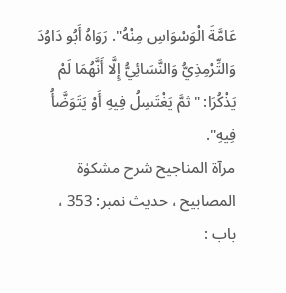عَامَّةَ الْوَسْوَاسِ مِنْهُ". رَوَاهُ أَبُو دَاوُدَ وَالتِّرْمِذِيُّ وَالنَّسَائِيُّ إِلَّا أَنَّهُمَا لَمْ يَذْكُرَا: "ثمَّ يَغْتَسِلُ فِيهِ أَوْ يَتَوَضَّأُ فِيهِ".
مرآۃ المناجیح شرح مشکوٰۃ المصابیح ، حدیث نمبر: 353 ، باب :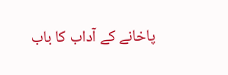پاخانے کے آداب کا باب